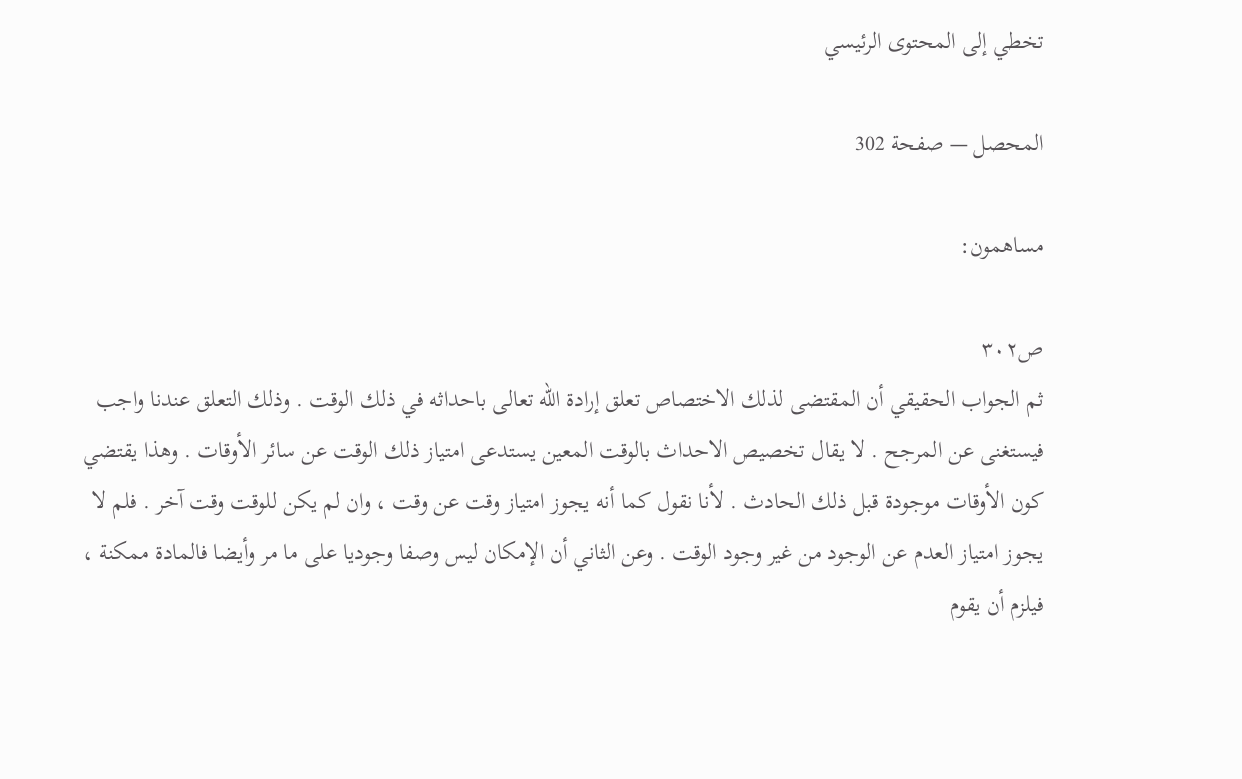تخطي إلى المحتوى الرئيسي

المحصل — صفحة 302

مساهمون:

ص٣٠٢
ثم الجواب الحقيقي أن المقتضى لذلك الاختصاص تعلق إرادة اللّه تعالى باحداثه في ذلك الوقت . وذلك التعلق عندنا واجب فيستغنى عن المرجح . لا يقال تخصيص الاحداث بالوقت المعين يستدعى امتياز ذلك الوقت عن سائر الأوقات . وهذا يقتضي كون الأوقات موجودة قبل ذلك الحادث . لأنا نقول كما أنه يجوز امتياز وقت عن وقت ، وان لم يكن للوقت وقت آخر . فلم لا يجوز امتياز العدم عن الوجود من غير وجود الوقت . وعن الثاني أن الإمكان ليس وصفا وجوديا على ما مر وأيضا فالمادة ممكنة ، فيلزم أن يقوم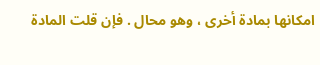امكانها بمادة أخرى ، وهو محال . فإن قلت المادة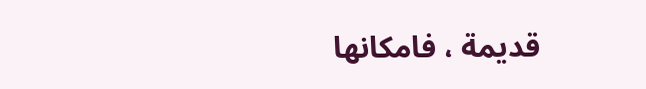قديمة ، فامكانها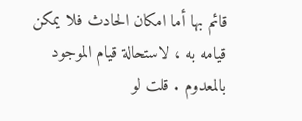قائم بها أما امكان الحادث فلا يمكن قيامه به ، لاستحالة قيام الموجود بالمعدوم . قلت لو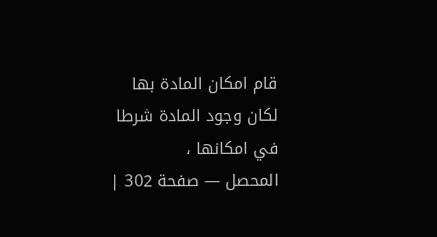قام امكان المادة بها لكان وجود المادة شرطا في امكانها ،
المحصل — صفحة 302 |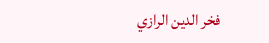فخر الدين الرازي